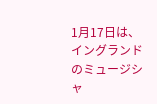1月17日は、イングランドのミュージシャ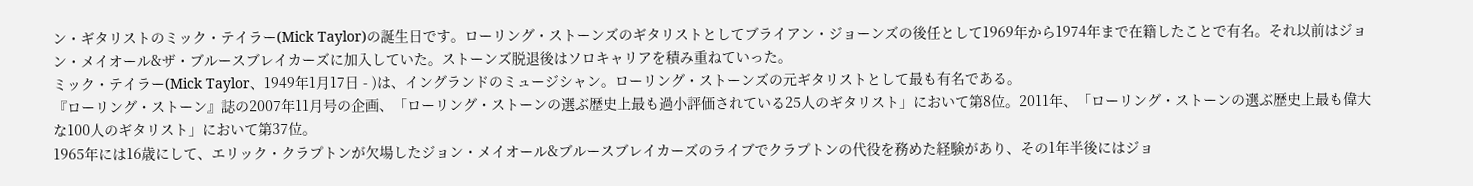ン・ギタリストのミック・テイラー(Mick Taylor)の誕生日です。ローリング・ストーンズのギタリストとしてブライアン・ジョーンズの後任として1969年から1974年まで在籍したことで有名。それ以前はジョン・メイオール&ザ・ブルースブレイカーズに加入していた。ストーンズ脱退後はソロキャリアを積み重ねていった。
ミック・テイラー(Mick Taylor、1949年1月17日 - )は、イングランドのミュージシャン。ローリング・ストーンズの元ギタリストとして最も有名である。
『ローリング・ストーン』誌の2007年11月号の企画、「ローリング・ストーンの選ぶ歴史上最も過小評価されている25人のギタリスト」において第8位。2011年、「ローリング・ストーンの選ぶ歴史上最も偉大な100人のギタリスト」において第37位。
1965年には16歳にして、エリック・クラプトンが欠場したジョン・メイオール&ブルースブレイカーズのライブでクラプトンの代役を務めた経験があり、その1年半後にはジョ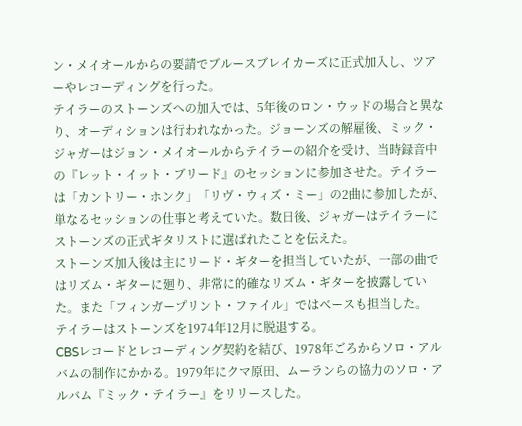ン・メイオールからの要請でブルースブレイカーズに正式加入し、ツアーやレコーディングを行った。
テイラーのストーンズへの加入では、5年後のロン・ウッドの場合と異なり、オーディションは行われなかった。ジョーンズの解雇後、ミック・ジャガーはジョン・メイオールからテイラーの紹介を受け、当時録音中の『レット・イット・ブリード』のセッションに参加させた。テイラーは「カントリー・ホンク」「リヴ・ウィズ・ミー」の2曲に参加したが、単なるセッションの仕事と考えていた。数日後、ジャガーはテイラーにストーンズの正式ギタリストに選ばれたことを伝えた。
ストーンズ加入後は主にリード・ギターを担当していたが、一部の曲ではリズム・ギターに廻り、非常に的確なリズム・ギターを披露していた。また「フィンガープリント・ファイル」ではベースも担当した。
テイラーはストーンズを1974年12月に脱退する。
CBSレコードとレコーディング契約を結び、1978年ごろからソロ・アルバムの制作にかかる。1979年にクマ原田、ムーランらの協力のソロ・アルバム『ミック・テイラー』をリリースした。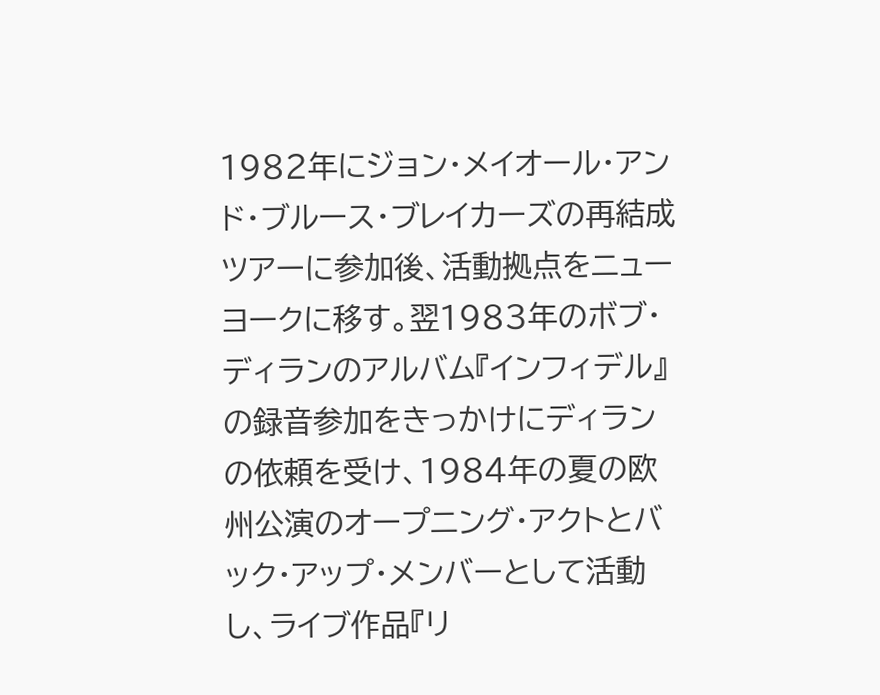1982年にジョン・メイオール・アンド・ブルース・ブレイカーズの再結成ツアーに参加後、活動拠点をニューヨークに移す。翌1983年のボブ・ディランのアルバム『インフィデル』の録音参加をきっかけにディランの依頼を受け、1984年の夏の欧州公演のオープニング・アクトとバック・アップ・メンバーとして活動し、ライブ作品『リ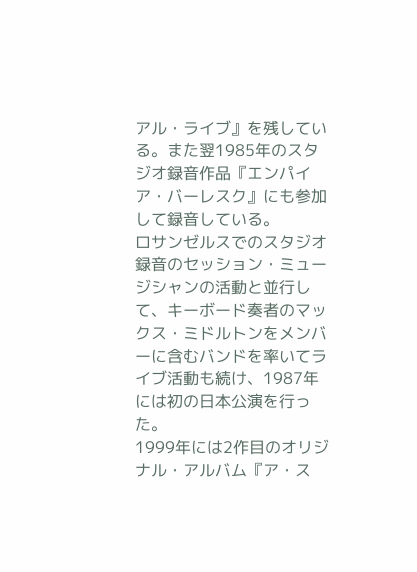アル・ライブ』を残している。また翌1985年のスタジオ録音作品『エンパイア・バーレスク』にも参加して録音している。
ロサンゼルスでのスタジオ録音のセッション・ミュージシャンの活動と並行して、キーボード奏者のマックス・ミドルトンをメンバーに含むバンドを率いてライブ活動も続け、1987年には初の日本公演を行った。
1999年には2作目のオリジナル・アルバム『ア・ス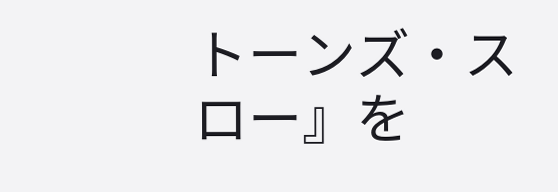トーンズ・スロー』を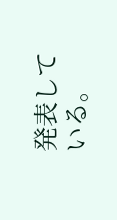発表している。